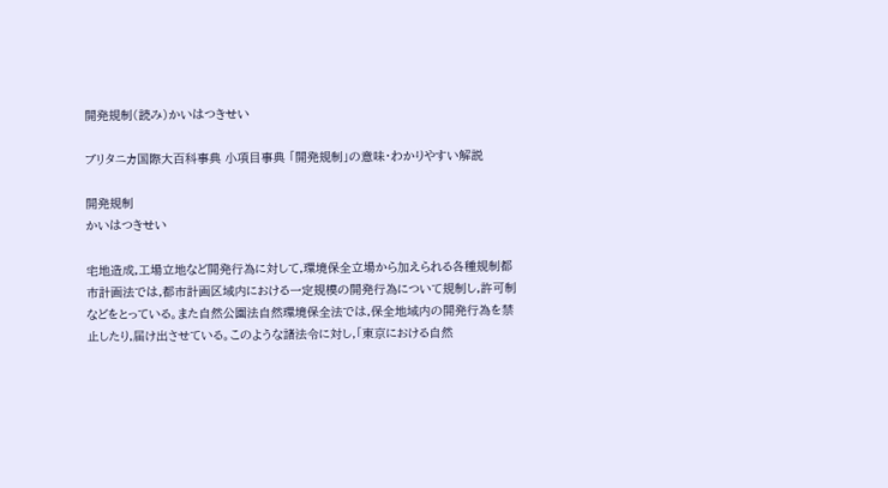開発規制(読み)かいはつきせい

ブリタニカ国際大百科事典 小項目事典 「開発規制」の意味・わかりやすい解説

開発規制
かいはつきせい

宅地造成,工場立地など開発行為に対して,環境保全立場から加えられる各種規制都市計画法では,都市計画区域内における一定規模の開発行為について規制し,許可制などをとっている。また自然公園法自然環境保全法では,保全地域内の開発行為を禁止したり,届け出させている。このような諸法令に対し,「東京における自然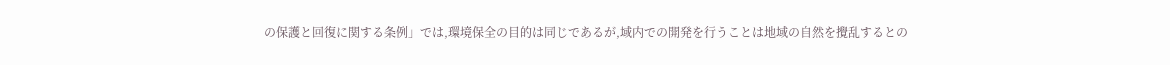の保護と回復に関する条例」では,環境保全の目的は同じであるが,域内での開発を行うことは地域の自然を攪乱するとの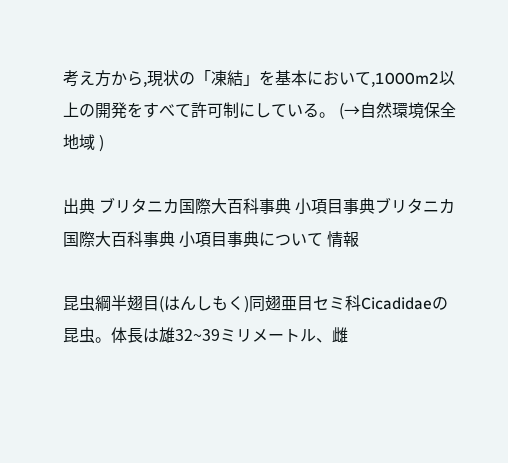考え方から,現状の「凍結」を基本において,1000m2以上の開発をすべて許可制にしている。 (→自然環境保全地域 )

出典 ブリタニカ国際大百科事典 小項目事典ブリタニカ国際大百科事典 小項目事典について 情報

昆虫綱半翅目(はんしもく)同翅亜目セミ科Cicadidaeの昆虫。体長は雄32~39ミリメートル、雌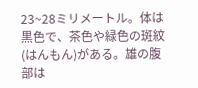23~28ミリメートル。体は黒色で、茶色や緑色の斑紋(はんもん)がある。雄の腹部は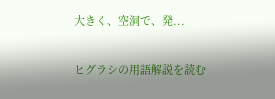大きく、空洞で、発...

ヒグラシの用語解説を読む